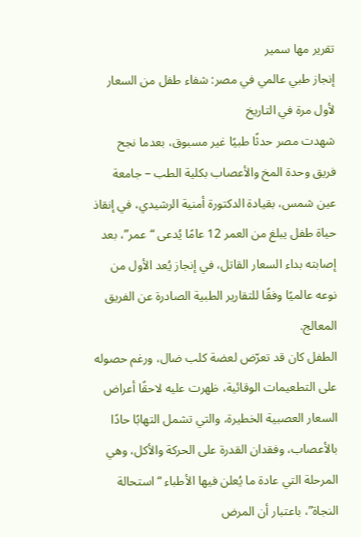تقرير مها سمير
إنجاز طبي عالمي في مصر: شفاء طفل من السعار لأول مرة في التاريخ
شهدت مصر حدثًا طبيًا غير مسبوق، بعدما نجح فريق وحدة المخ والأعصاب بكلية الطب – جامعة عين شمس، بقيادة الدكتورة أمنية الرشيدي، في إنقاذ حياة طفل يبلغ من العمر 12 عامًا يُدعى “عمر”، بعد إصابته بداء السعار القاتل، في إنجاز يُعد الأول من نوعه عالميًا وفقًا للتقارير الطبية الصادرة عن الفريق المعالج.
الطفل كان قد تعرّض لعضة كلب ضال، ورغم حصوله على التطعيمات الوقائية، ظهرت عليه لاحقًا أعراض السعار العصبية الخطيرة، والتي تشمل التهابًا حادًا بالأعصاب، وفقدان القدرة على الحركة والأكل، وهي المرحلة التي عادة ما يُعلن فيها الأطباء “استحالة النجاة”، باعتبار أن المرض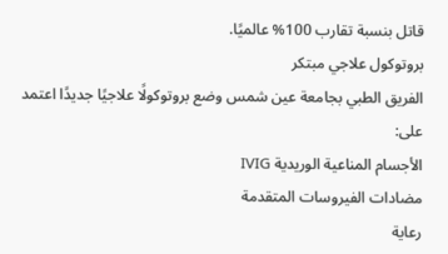قاتل بنسبة تقارب 100% عالميًا.
بروتوكول علاجي مبتكر
الفريق الطبي بجامعة عين شمس وضع بروتوكولًا علاجيًا جديدًا اعتمد على:
الأجسام المناعية الوريدية IVIG
مضادات الفيروسات المتقدمة
رعاية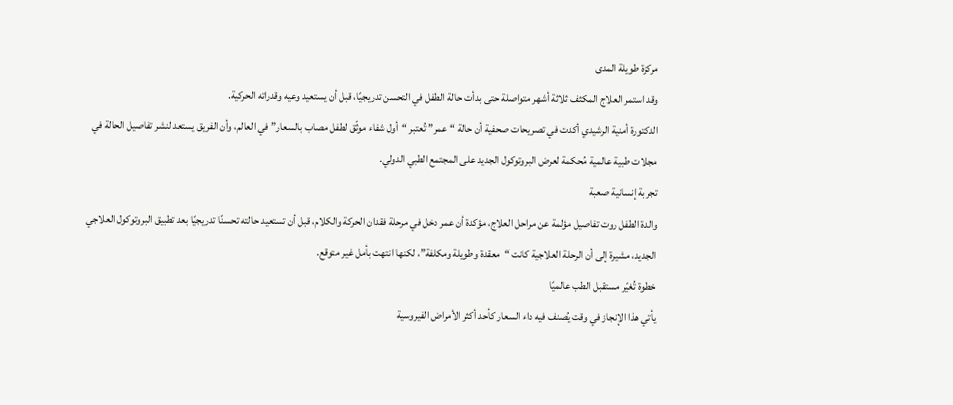مركزة طويلة المدى
وقد استمر العلاج المكثف ثلاثة أشهر متواصلة حتى بدأت حالة الطفل في التحسن تدريجيًا، قبل أن يستعيد وعيه وقدراته الحركية.
الدكتورة أمنية الرشيدي أكدت في تصريحات صحفية أن حالة “عمر” تُعتبر “أول شفاء موثّق لطفل مصاب بالسعار” في العالم، وأن الفريق يستعد لنشر تفاصيل الحالة في مجلات طبية عالمية مُحكمة لعرض البروتوكول الجديد على المجتمع الطبي الدولي.
تجربة إنسانية صعبة
والدة الطفل روت تفاصيل مؤلمة عن مراحل العلاج، مؤكدة أن عمر دخل في مرحلة فقدان الحركة والكلام، قبل أن تستعيد حالته تحسنًا تدريجيًا بعد تطبيق البروتوكول العلاجي الجديد، مشيرة إلى أن الرحلة العلاجية كانت “معقدة وطويلة ومكلفة”، لكنها انتهت بأمل غير متوقع.
خطوة تُغيّر مستقبل الطب عالميًا
يأتي هذا الإنجاز في وقت يُصنف فيه داء السعار كأحد أكثر الأمراض الفيروسية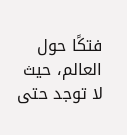فتكًا حول العالم، حيث لا توجد حتى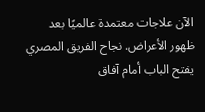الآن علاجات معتمدة عالميًا بعد ظهور الأعراض. نجاح الفريق المصري يفتح الباب أمام آفاق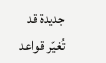جديدة قد تُغيّر قواعد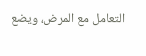التعامل مع المرض، ويضع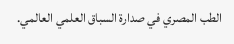الطب المصري في صدارة السباق العلمي العالمي.